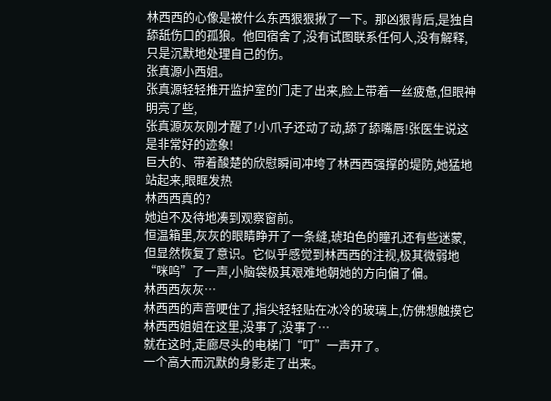林西西的心像是被什么东西狠狠揪了一下。那凶狠背后,是独自舔舐伤口的孤狼。他回宿舍了,没有试图联系任何人,没有解释,只是沉默地处理自己的伤。
张真源小西姐。
张真源轻轻推开监护室的门走了出来,脸上带着一丝疲惫,但眼神明亮了些,
张真源灰灰刚才醒了!小爪子还动了动,舔了舔嘴唇!张医生说这是非常好的迹象!
巨大的、带着酸楚的欣慰瞬间冲垮了林西西强撑的堤防,她猛地站起来,眼眶发热
林西西真的?
她迫不及待地凑到观察窗前。
恒温箱里,灰灰的眼睛睁开了一条缝,琥珀色的瞳孔还有些迷蒙,但显然恢复了意识。它似乎感觉到林西西的注视,极其微弱地“咪呜”了一声,小脑袋极其艰难地朝她的方向偏了偏。
林西西灰灰…
林西西的声音哽住了,指尖轻轻贴在冰冷的玻璃上,仿佛想触摸它
林西西姐姐在这里,没事了,没事了…
就在这时,走廊尽头的电梯门“叮”一声开了。
一个高大而沉默的身影走了出来。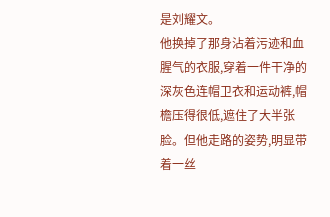是刘耀文。
他换掉了那身沾着污迹和血腥气的衣服,穿着一件干净的深灰色连帽卫衣和运动裤,帽檐压得很低,遮住了大半张脸。但他走路的姿势,明显带着一丝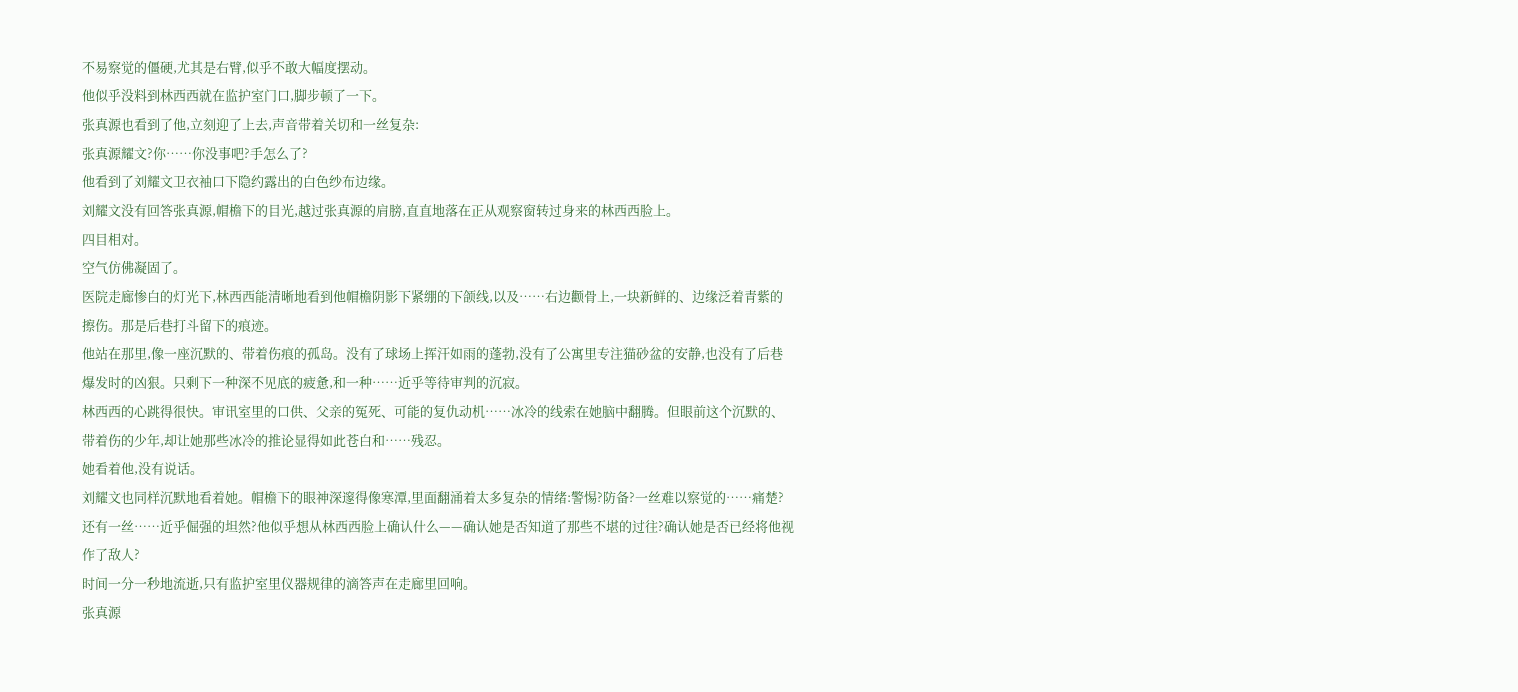不易察觉的僵硬,尤其是右臂,似乎不敢大幅度摆动。
他似乎没料到林西西就在监护室门口,脚步顿了一下。
张真源也看到了他,立刻迎了上去,声音带着关切和一丝复杂:
张真源耀文?你……你没事吧?手怎么了?
他看到了刘耀文卫衣袖口下隐约露出的白色纱布边缘。
刘耀文没有回答张真源,帽檐下的目光,越过张真源的肩膀,直直地落在正从观察窗转过身来的林西西脸上。
四目相对。
空气仿佛凝固了。
医院走廊惨白的灯光下,林西西能清晰地看到他帽檐阴影下紧绷的下颌线,以及……右边颧骨上,一块新鲜的、边缘泛着青紫的擦伤。那是后巷打斗留下的痕迹。
他站在那里,像一座沉默的、带着伤痕的孤岛。没有了球场上挥汗如雨的蓬勃,没有了公寓里专注猫砂盆的安静,也没有了后巷爆发时的凶狠。只剩下一种深不见底的疲惫,和一种……近乎等待审判的沉寂。
林西西的心跳得很快。审讯室里的口供、父亲的冤死、可能的复仇动机……冰冷的线索在她脑中翻腾。但眼前这个沉默的、带着伤的少年,却让她那些冰冷的推论显得如此苍白和……残忍。
她看着他,没有说话。
刘耀文也同样沉默地看着她。帽檐下的眼神深邃得像寒潭,里面翻涌着太多复杂的情绪:警惕?防备?一丝难以察觉的……痛楚?还有一丝……近乎倔强的坦然?他似乎想从林西西脸上确认什么——确认她是否知道了那些不堪的过往?确认她是否已经将他视作了敌人?
时间一分一秒地流逝,只有监护室里仪器规律的滴答声在走廊里回响。
张真源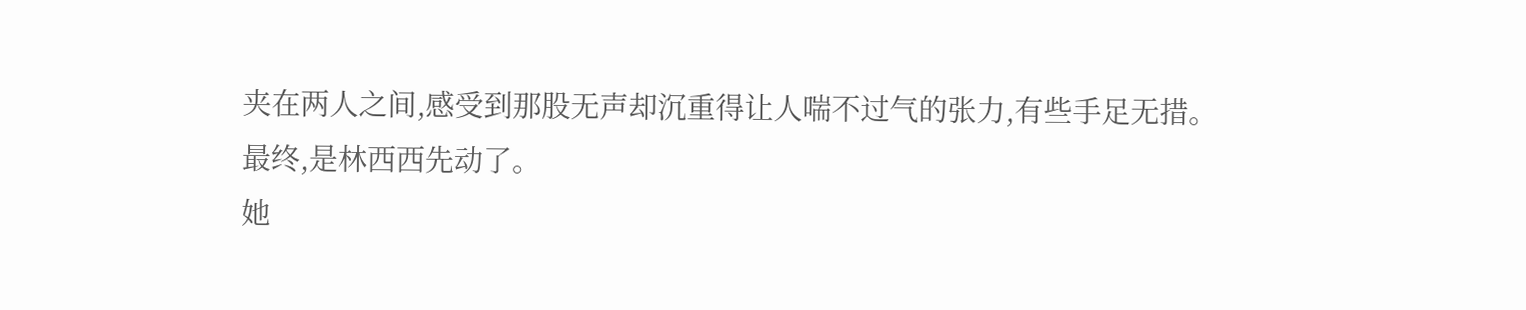夹在两人之间,感受到那股无声却沉重得让人喘不过气的张力,有些手足无措。
最终,是林西西先动了。
她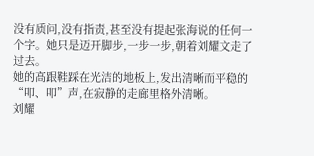没有质问,没有指责,甚至没有提起张海说的任何一个字。她只是迈开脚步,一步一步,朝着刘耀文走了过去。
她的高跟鞋踩在光洁的地板上,发出清晰而平稳的“叩、叩”声,在寂静的走廊里格外清晰。
刘耀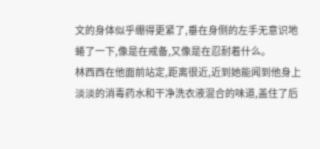文的身体似乎绷得更紧了,垂在身侧的左手无意识地蜷了一下,像是在戒备,又像是在忍耐着什么。
林西西在他面前站定,距离很近,近到她能闻到他身上淡淡的消毒药水和干净洗衣液混合的味道,盖住了后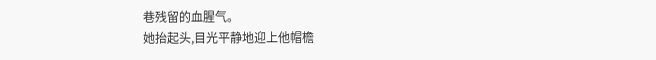巷残留的血腥气。
她抬起头,目光平静地迎上他帽檐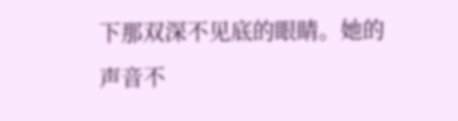下那双深不见底的眼睛。她的声音不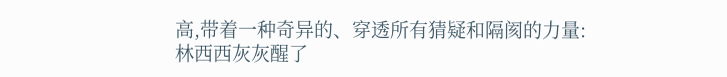高,带着一种奇异的、穿透所有猜疑和隔阂的力量:
林西西灰灰醒了